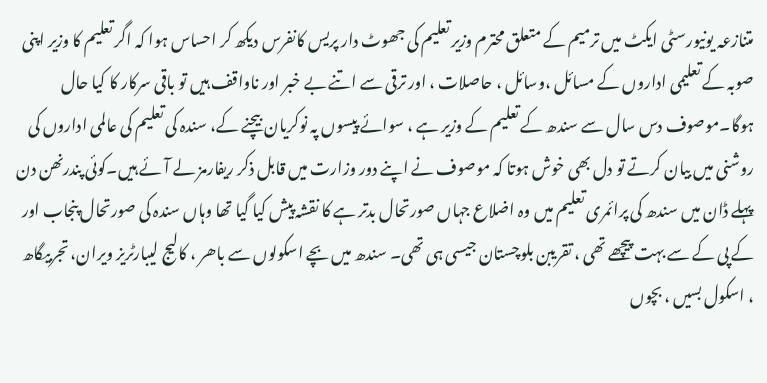متنازعہ یونیورسٹی ایکٹ میں ترمیم کے متعلق محترم وزیر تعلیم کی جھوٹ دار پریس کانفرس دیکھ کر احساس ہوا کہ اگر تعلیم کا وزیر اپنی صوبہ کے تعلیمی اداروں کے مسائل ،وسائل ، حاصلات ، اور ترقی سے اتنے بے خبر اور ناواقف ہیں تو باقی سرکار کا کیا حال ہوگا۔موصوف دس سال سے سندھ کے تعلیم کے وزیر ہے ، سوائے پیسوں پہ نوکریان بیچنے کے، سندہ کی تعلیم کی عالمی اداروں کی روشنی میں بیان کرتے تو دل بھی خوش ہوتا کہ موصوف نے اپنے دور وزارت میں قابل ذکر ریفارمز لے آئے ہیں۔کوئی پندرنھن دن پہلے ڈان میں سندھ کی پرائمری تعلیم میں وہ اضلاع جہاں صورتحال بدتر ہے کا نقشہ پیش کیا گیا تھا وہاں سندہ کی صورتحال پنجاب اور کے پی کے سے بہت پیچھے تھی ، تقریبن بلوچستان جیسی ہی تھی۔ سندھ میں بچے اسکولوں سے باھر ، کالیج لیبارٹریز ویران، تجربیگاھ ، اسکول بسیں ، بچوں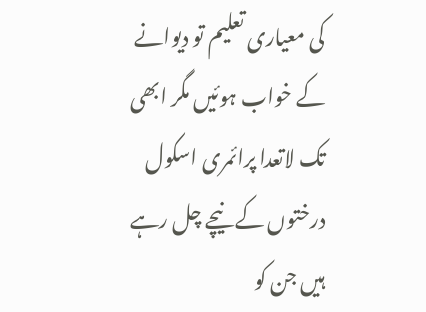کی معیاری تعلیم تو دیوانے کے خواب ہوئیں مگر ابھی تک لاتعدا پرائمری اسکول درختوں کے نیچے چل رہے ہیں جن کو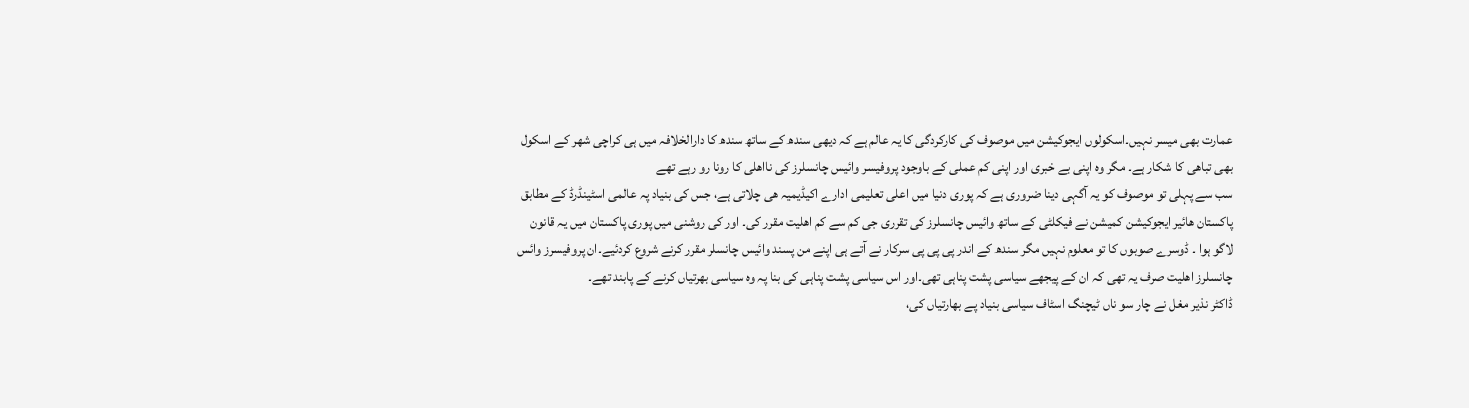عمارت بھی میسر نہیں۔اسکولوں ایجوکیشن میں موصوف کی کارکردگی کا یہ عالم ہے کہ دیھی سندھ کے ساتھ سندھ کا دارالخلافہ میں ہی کراچی شھر کے اسکول بھی تباھی کا شکار ہے۔ مگر وہ اپنی بے خبری اور اپنی کم عملی کے باوجود پروفیسر وائیس چانسلرز کی نااھلی کا رونا رو رہے تھے
سب سے پہلی تو موصوف کو یہ آگہی دینا ضروری ہے کہ پوری دنیا میں اعلی تعلیمی ادارے اکیڈیمیہ ھی چلاتی ہے، جس کی بنیاد پہ عالمی اسٹینڈرڈ کے مطابق پاکستان ھائیر ایجوکیشن کمیشن نے فیکلٹی کے ساتھ وائیس چانسلرز کی تقرری جی کم سے کم اھلیت مقرر کی۔ اور کی روشنی میں پوری پاکستان میں یہ قانون لاگو ہوا ۔ ڈوسرے صوبوں کا تو معلوم نہیں مگر سندھ کے اندر پی پی پی سرکار نے آتے ہی اپنے من پسند وائیس چانسلر مقرر کرنے شروع کردئیے۔ان پروفیسرز وائس چانسلرز اھلیت صرف یہ تھی کہ ان کے پیجھے سیاسی پشت پناہی تھی۔اور اس سیاسی پشت پناہی کی بنا پہ وہ سیاسی بھرتیاں کرنے کے پابند تھے۔
ڈاکٹر نذیر مغل نے چار سو ناں ٹیچنگ اسٹاف سیاسی بنیاد پے بھارتیاں کی،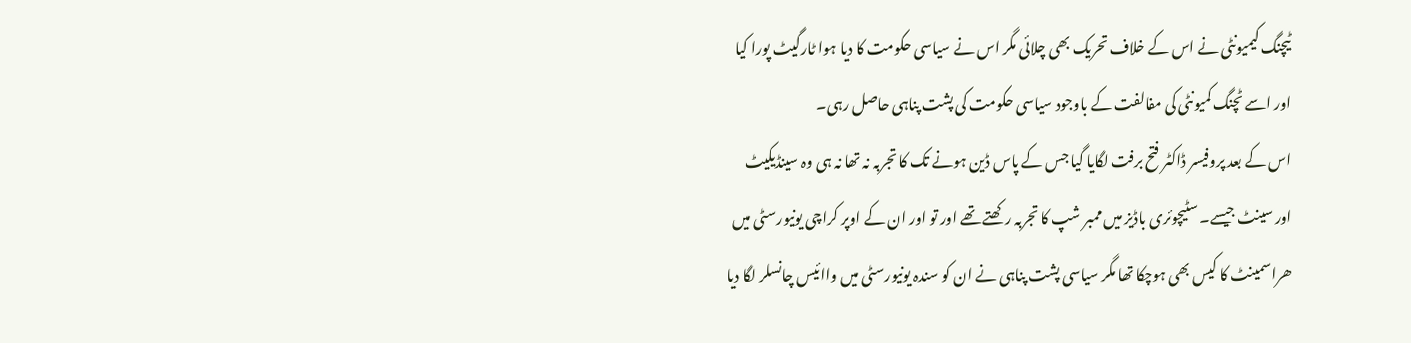ٹیچنگ کیمیونٹی نے اس کے خلاف تحریک بھی چلائی مگر اس نے سیاسی حکومت کا دیا ہوا ٹارگیٹ پورا کیا اور اسے ٹچنگ کمیونٹی کی مفالفت کے باوجود سیاسی حکومت کی پشت پناہی حاصل رہی۔
اس کے بعد پروفیسر ڈاکٹر فتح برفت لگایا گیا جس کے پاس ڈین ہونے تک کا تجربہ نہ تھا نہ ہی وہ سینڈیکیٹ اور سینٹ جیسے۔ سٹیچوئری باڈیز میں ممبر شپ کا تجربہ رکھتے تھے اور تو اور ان کے اوپر کراچی یونیورسٹی میں ھراسمینٹ کا کیس بھی ہوچکا تھا مگر سیاسی پشت پناہی نے ان کو سندہ یونیورسٹی میں واائیس چانسلر لگا دیا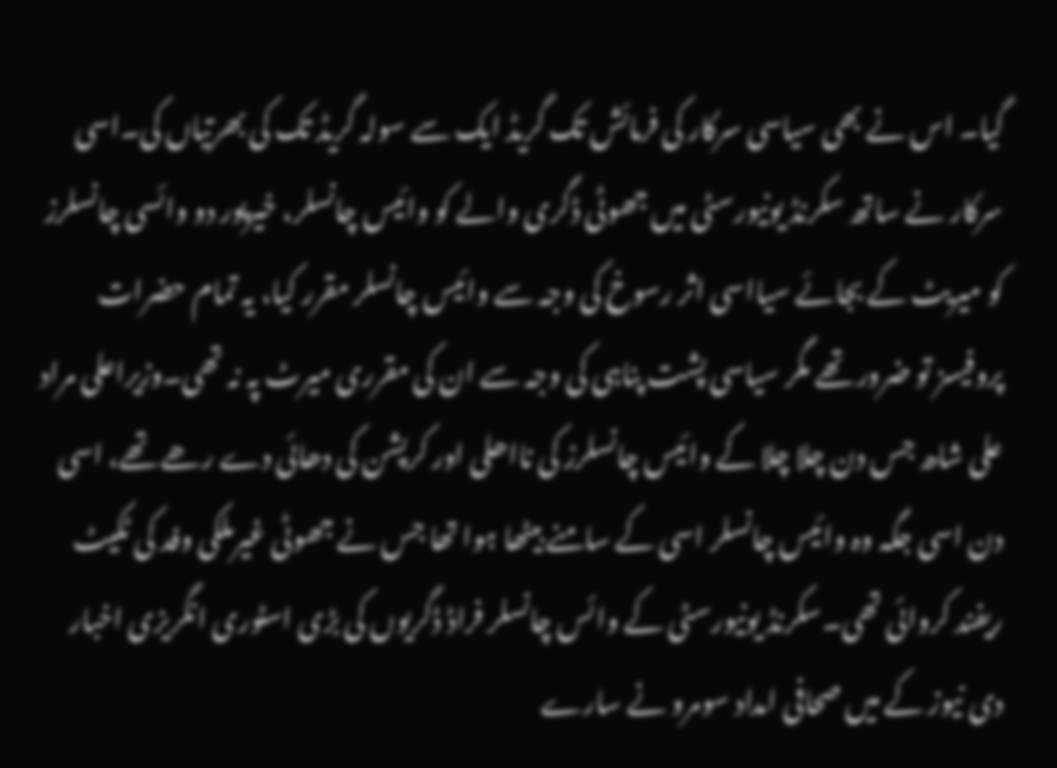گیا۔ اس نے بھی سیاسی سرکار کی فرمائش تک گریڈ ایک سے سولہ گریڈ تک کی بھرتیاں کی۔اسی سرکار نے ساتھ سکرنڈ یونیورسٹی میں جھوٹی ڈگری والے کو وائیس چانسلر، خیرپور دو وائسی چانسلرز کو میریٹ کے بجائے سیااسی اثر رسوخ کی وجہ سے وائیس چانسلر مقرر کیا، یہ تمام حضرات پروفیسز تو ضرور تھے مگر سیاسی پشت پناہی کی وجہ سے ان کی مقرری میرٹ پہ نہ تھی۔وزیراعلی مراد علی شاھ جس دن چلا چلا کے وائیس چانسلرز کی نااھلی اور کرپشن کی دھائی دے رھے تھے، اسی دن اسی جگہ وہ وائیس چانسلر اسی کے سامنے بیٹھا ہوا تھا جس نے جھوٹی غیرملکی وفد کی ٹکیٹ ریفند کروائی تھی۔سکرنڈ یونیورسٹی کے وائس چانسلر فراڈ ڈگریوں کی بڑی اسٹوری انگریزی اخبار دی نیوز کے میں صحافی امداد سومرو نے سارے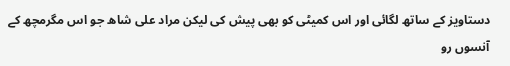دستاویز کے ساتھ لگائی اور اس کمیٹی کو بھی پیش کی لیکن مراد علی شاھ جو اس مگرمچھ کے آنسوں رو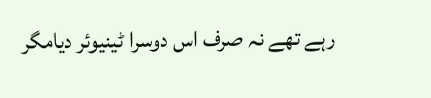رہے تھے نہ صرف اس دوسرا ٹینیوئر دیامگر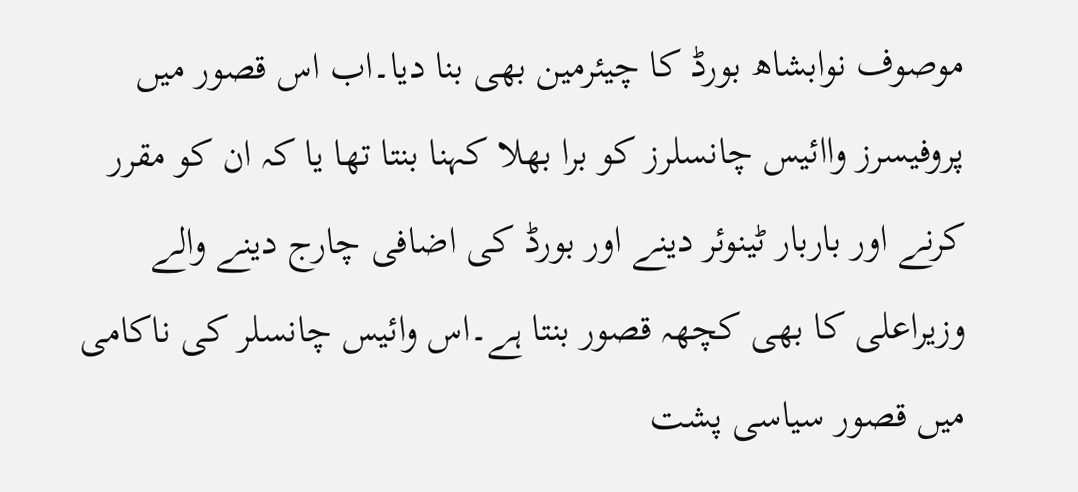موصوف نوابشاھ بورڈ کا چیئرمین بھی بنا دیا۔اب اس قصور میں پروفیسرز واائیس چانسلرز کو برا بھلا کہنا بنتا تھا یا کہ ان کو مقرر کرنے اور باربار ٹینوئر دینے اور بورڈ کی اضافی چارج دینے والے وزیراعلی کا بھی کچھہ قصور بنتا ہے۔اس وائیس چانسلر کی ناکامی میں قصور سیاسی پشت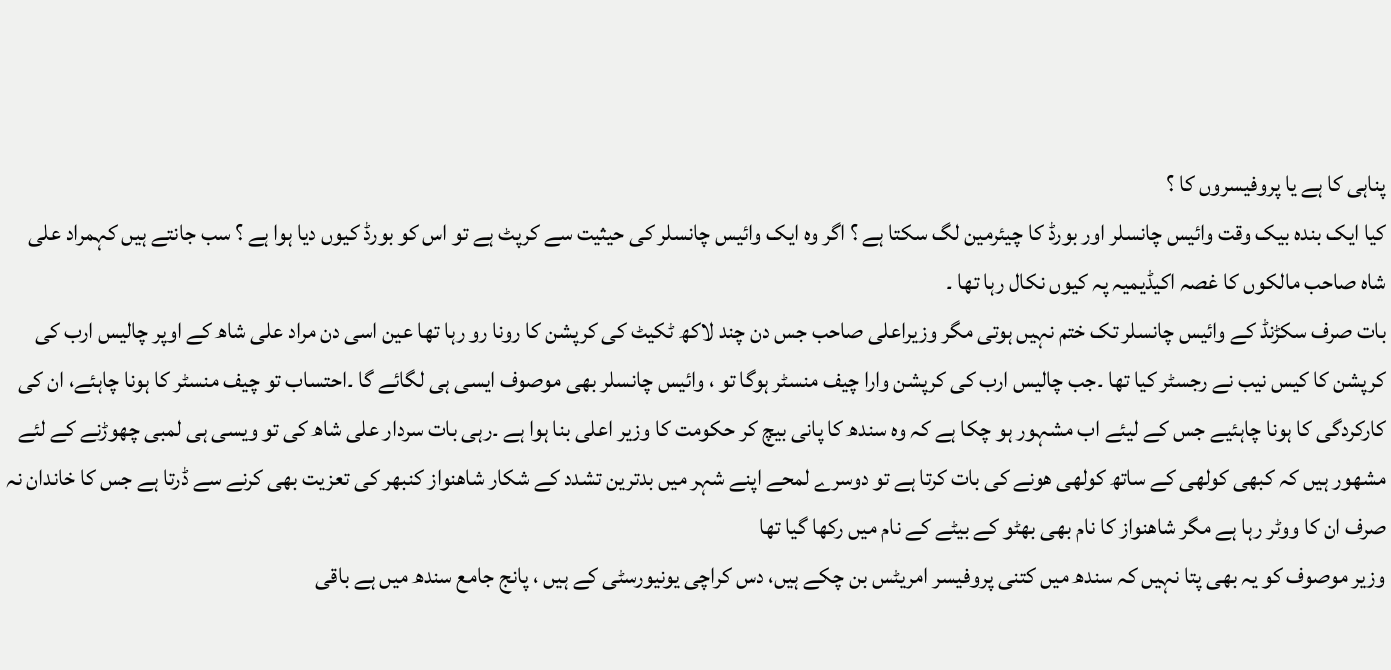پناہی کا ہے یا پروفیسروں کا ؟
کیا ایک بندہ بیک وقت وائیس چانسلر اور بورڈ کا چیئرمین لگ سکتا ہے ؟ اگر وہ ایک وائیس چانسلر کی حیثیت سے کرپٹ ہے تو اس کو بورڈ کیوں دیا ہوا ہے ؟ سب جانتے ہیں کہمراد علی شاہ صاحب مالکوں کا غصہ اکیڈیمیہ پہ کیوں نکال رہا تھا ۔
بات صرف سکڑنڈ کے وائیس چانسلر تک ختم نہیں ہوتی مگر وزیراعلی صاحب جس دن چند لاکھ ٹکیٹ کی کرپشن کا رونا رو رہا تھا عین اسی دن مراد علی شاھ کے اوپر چالیس ارب کی کرپشن کا کیس نیب نے رجسٹر کیا تھا ۔جب چالیس ارب کی کرپشن وارا چیف منسٹر ہوگا تو ، وائیس چانسلر بھی موصوف ایسی ہی لگائے گا ۔احتساب تو چیف منسٹر کا ہونا چاہئے، ان کی کارکردگی کا ہونا چاہئیے جس کے لیئے اب مشہور ہو چکا ہے کہ وہ سندھ کا پانی بیچ کر حکومت کا وزیر اعلی بنا ہوا ہے ۔رہی بات سردار علی شاھ کی تو ویسی ہی لمبی چھوڑنے کے لئے مشھور ہیں کہ کبھی کولھی کے ساتھ کولھی ھونے کی بات کرتا ہے تو دوسرے لمحے اپنے شہر میں بدترین تشدد کے شکار شاھنواز کنبھر کی تعزیت بھی کرنے سے ڈرتا ہے جس کا خاندان نہ صرف ان کا ووٹر رہا ہے مگر شاھنواز کا نام بھی بھٹو کے بیٹے کے نام میں رکھا گیا تھا
وزیر موصوف کو یہ بھی پتا نہیں کہ سندھ میں کتنی پروفیسر امریٹس بن چکے ہیں، دس کراچی یونیورسٹی کے ہیں ، پانج جامع سندھ میں ہے باقی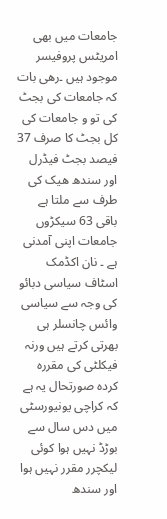جامعات میں بھی امریٹس پروفیسر موجود ہیں ۔رھی بات کہ جامعات کی بجٹ کی تو و جامعات کی کل بجٹ کا صرف 37 فیصد بجٹ فیڈرل اور سندھ ھیک کی طرف سے ملتا ہے باقی 63 سیکڑوں جامعات اپنی آمدنی ہے ۔ نان اکڈمک اسٹاف سیاسی دبائو کی وجہ سے سیاسی وائس چانسلر ہی بھرتی کرتے ہیں ورنہ فیکلٹی کی مقررہ کردہ صورتحال یہ ہے کہ کراچی یونیورسٹی میں دس سال سے بوڑڈ نہیں ہوا کوئی لیکچرر مقرر نہیں ہوا اور سندھ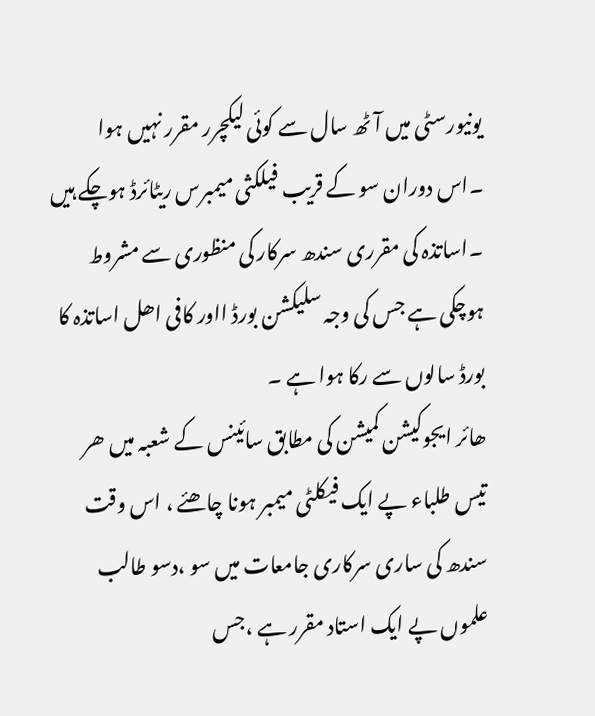یونیورسٹی میں آٹھ سال سے کوئی لیکچرر مقرر نہیں ہوا ۔اس دوران سو کے قریب فیلکثی میمبرس ریٹائرڈ ہوچکے ہیں ۔اساتذہ کی مقرری سندھ سرکار کی منظوری سے مشروط ہوچکی ہے جس کی وجہ سلیکشن بورڈ ااور کافی اھل اساتذہ کا بورڈ سالوں سے رکا ہوا ہے ۔
ھائر ایجوکیشن کمیشن کی مطابق سائینس کے شعبہ میں ھر تیس طلباء پے ایک فیکلٹی میمبر ہونا چاھئے ، اس وقت سندھ کی ساری سرکاری جامعات میں سو ،دسو طالب علموں پے ایک استاد مقرر ہے ،جس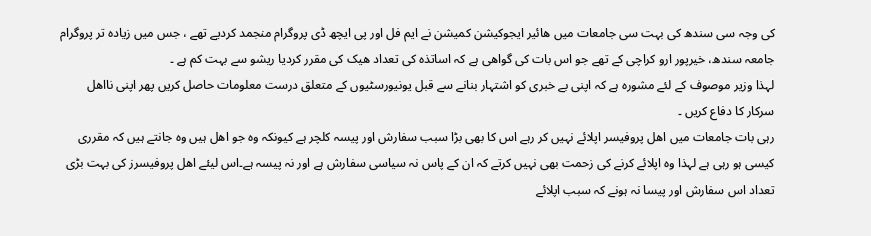کی وجہ سی سندھ کی بہت سی جامعات میں ھائیر ایجوکیشن کمیشن نے ایم فل اور پی ایچھ ڈی پروگرام منجمد کردیے تھے ، جس میں زیادہ تر پروگرام جامعہ سندھ، خیرپور ارو کراچی کے تھے جو اس بات کی گواھی ہے کہ اساتذہ کی تعداد ھیک کی مقرر کردیا ریشو سے بہت کم ہے ۔
لہذا وزیر موصوف کے لئے مشورہ ہے کہ اپنی بے خبری کو اشتہار بنانے سے قبل یونیورسٹیوں کے متعلق درست معلومات حاصل کریں پھر اپنی نااھل سرکار کا دفاع کریں ۔
رہی بات جامعات میں اھل پروفیسر اپلائے نہیں کر رہے اس کا بھی بڑا سبب سفارش اور پیسہ کلچر ہے کیونکہ وہ جو اھل ہیں وہ جانتے ہیں کہ مقرری کیسی ہو رہی ہے لہذا وہ اپلائے کرنے کی زحمت بھی نہیں کرتے کہ ان کے پاس نہ سیاسی سفارش ہے اور نہ پیسہ ہے۔اس لیئے اھل پروفیسرز کی بہت بڑی تعداد اس سفارش اور پیسا نہ ہونے کہ سبب اپلائے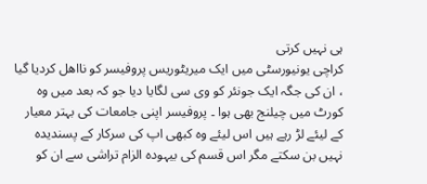ہی نہیں کرتی
کراچی یونیورسٹی میں ایک میریٹوریس پروفیسر کو نااھل کردیا گیا ، ان کی جگہ ایک جونئر کو وی سی لگایا دیا جو کہ بعد میں وہ کورٹ میں چیلنج بھی ہوا ۔ پروفیسر اپنی جامعات کی بہتر معیار کے لیئے لڑ رہے ہیں اس لیئے وہ کبھی اپ کی سرکار کے پسندیدہ نہیں بن سکتے مگر اس قسم کی بیہودہ الزام تراشی سے ان کو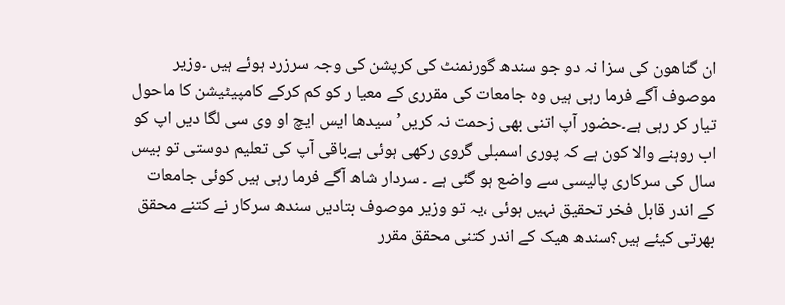ان گناھون کی سزا نہ دو جو سندھ گورنمنٹ کی کرپشن کی وجہ سرزرد ہوئے ہیں ۔وزیر موصوف آگے فرما رہی ہیں وہ جامعات کی مقرری کے معیا ر کو کم کرکے کامپیٹیشن کا ماحول تیار کر رہی ہے۔حضور آپ اتنی بھی زحمت نہ کریں’ سیدھا ایس ایچ او وی سی لگا دیں اپ کو اب روہنے والا کون ہے کہ پوری اسمبلی گروی رکھی ہوئی ہےباقی آپ کی تعلیم دوستی تو بیس سال کی سرکاری پالیسی سے واضع ہو گئی ہے ۔ سردار شاھ آگے فرما رہی ہیں کوئی جامعات کے اندر قابل فخر تحقیق نہیں ہوئی ،یہ تو وزیر موصوف بتادیں سندھ سرکار نے کتنے محقق بھرتی کیئے ہیں؟سندھ ھیک کے اندر کتنی محقق مقرر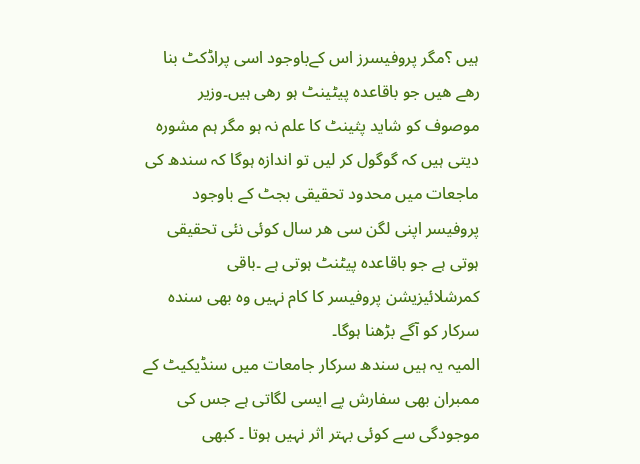ہیں ؟مگر پروفیسرز اس کےباوجود اسی پراڈکٹ بنا رھے ھیں جو باقاعدہ پیٹینٹ ہو رھی ہیں۔وزیر موصوف کو شاید پثینٹ کا علم نہ ہو مگر ہم مشورہ دیتی ہیں کہ گوگول کر لیں تو اندازہ ہوگا کہ سندھ کی ماجعات میں محدود تحقیقی بجٹ کے باوجود پروفیسر اپنی لگن سی ھر سال کوئی نئی تحقیقی ہوتی ہے جو باقاعدہ پیٹنٹ ہوتی ہے ۔باقی کمرشلائیزیشن پروفیسر کا کام نہیں وہ بھی سندہ سرکار کو آگے بڑھنا ہوگا۔
المیہ یہ ہیں سندھ سرکار جامعات میں سنڈیکیٹ کے ممبران بھی سفارش پے ایسی لگاتی ہے جس کی موجودگی سے کوئی بہتر اثر نہیں ہوتا ۔ کبھی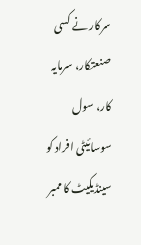سرکار نے کسی صنعتکار، سرمایہ کار، سول سوسائیٹی افراد کو سینڈیکیٹ کا ممبر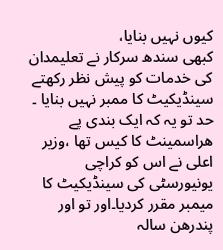کیوں نہیں بنایا،
کبھی سندھ سرکار نے تعلیمدان کی خدمات کو پیش نظر رکھتے سینڈیکیٹ کا ممبر نہیں بنایا ۔ حد تو یہ کہ ایک بندی پے ھراسمینٹ کا کیس تھا ،وزیر اعلی نے اس کو کراچی یونیورسٹی کی سینڈیکیٹ کا میمبر مقرر کردیا۔اور تو اور پندرھن سالہ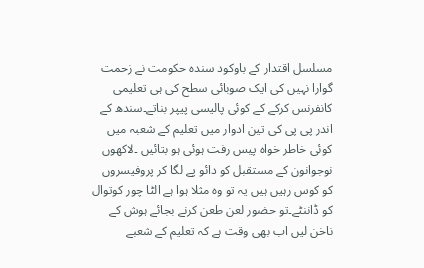مسلسل اقتدار کے باوکود سندہ حکومت نے زحمت گوارا نہیں کی ایک صوبائی سطح کی ہی تعلیمی کانفرنس کرکے کے کوئی پالیسی پیپر بناتے۔سندھ کے اندر پی پی کی تین ادوار میں تعلیم کے شعبہ میں کوئی خاطر خواہ پیس رفت ہوئی ہو بتائیں ۔لاکھوں نوجوانون کے مستقبل کو دائو پے لگا کر پروفیسروں کو کوس رہیں ہیں یہ تو وہ مثلا ہوا ہے الٹا چور کوتوال کو ڈاننٹے۔تو حضور لعن طعن کرنے بجائے ہوش کے ناخن لیں اب بھی وقت ہے کہ تعلیم کے شعبے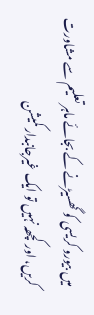میں بیورو کریسی کو گھسیڑنے کے بجائے ماہر تعلیم سے مشاورت کریں، اور کچھہ نہیں تو ایک غیرجانبدار کمیشن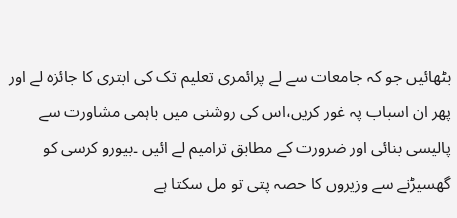بٹھائیں جو کہ جامعات سے لے پرائمری تعلیم تک کی ابتری کا جائزہ لے اور پھر ان اسباب پہ غور کریں،اس کی روشنی میں باہمی مشاورت سے پالیسی بنائی اور ضرورت کے مطابق ترامیم لے ائیں ۔بیورو کرسی کو گھسیڑنے سے وزیروں کا حصہ پتی تو مل سکتا ہے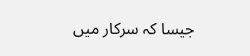جیسا کہ سرکار میں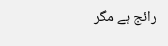رائج ہے مگر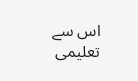اس سے تعلیمی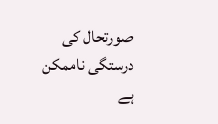صورتحال کی درستگی ناممکن ہے